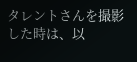タレントさんを撮影した時は、以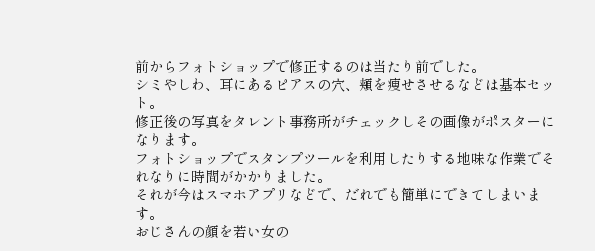前からフォトショップで修正するのは当たり前でした。
シミやしわ、耳にあるピアスの穴、頬を痩せさせるなどは基本セット。
修正後の写真をタレント事務所がチェックしその画像がポスターになります。
フォトショップでスタンプツールを利用したりする地味な作業でそれなりに時間がかかりました。
それが今はスマホアプリなどで、だれでも簡単にできてしまいます。
おじさんの顔を若い女の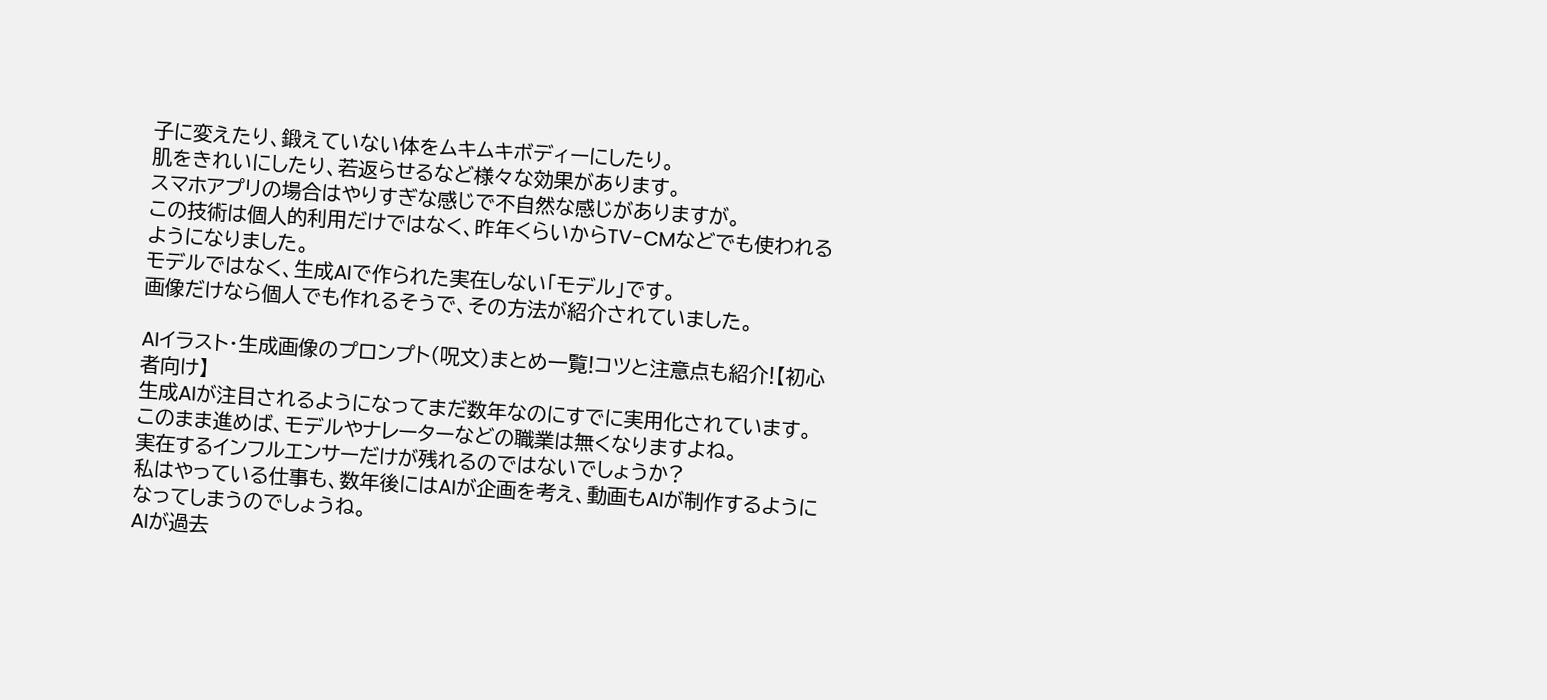子に変えたり、鍛えていない体をムキムキボディーにしたり。
肌をきれいにしたり、若返らせるなど様々な効果があります。
スマホアプリの場合はやりすぎな感じで不自然な感じがありますが。
この技術は個人的利用だけではなく、昨年くらいからTV-CMなどでも使われるようになりました。
モデルではなく、生成AIで作られた実在しない「モデル」です。
画像だけなら個人でも作れるそうで、その方法が紹介されていました。

AIイラスト・生成画像のプロンプト(呪文)まとめ一覧!コツと注意点も紹介!【初心者向け】
生成AIが注目されるようになってまだ数年なのにすでに実用化されています。
このまま進めば、モデルやナレーターなどの職業は無くなりますよね。
実在するインフルエンサーだけが残れるのではないでしょうか?
私はやっている仕事も、数年後にはAIが企画を考え、動画もAIが制作するようになってしまうのでしょうね。
AIが過去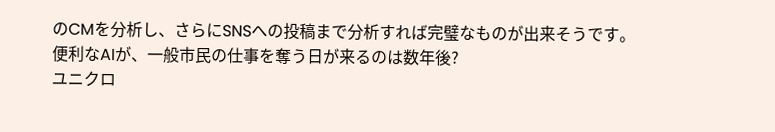のCMを分析し、さらにSNSへの投稿まで分析すれば完璧なものが出来そうです。
便利なAIが、一般市民の仕事を奪う日が来るのは数年後?
ユニクロ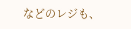などのレジも、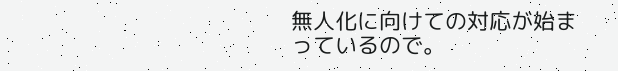無人化に向けての対応が始まっているので。